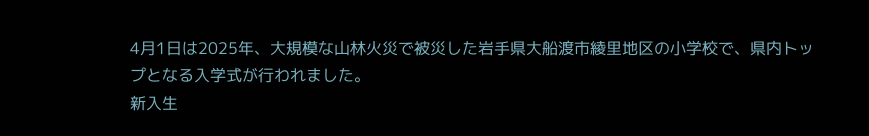4月1日は2025年、大規模な山林火災で被災した岩手県大船渡市綾里地区の小学校で、県内トップとなる入学式が行われました。
新入生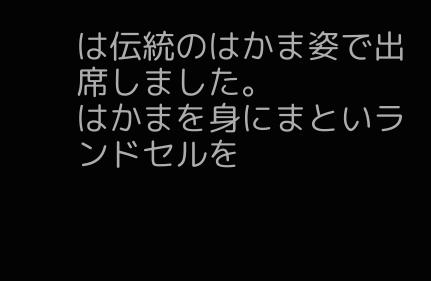は伝統のはかま姿で出席しました。
はかまを身にまといランドセルを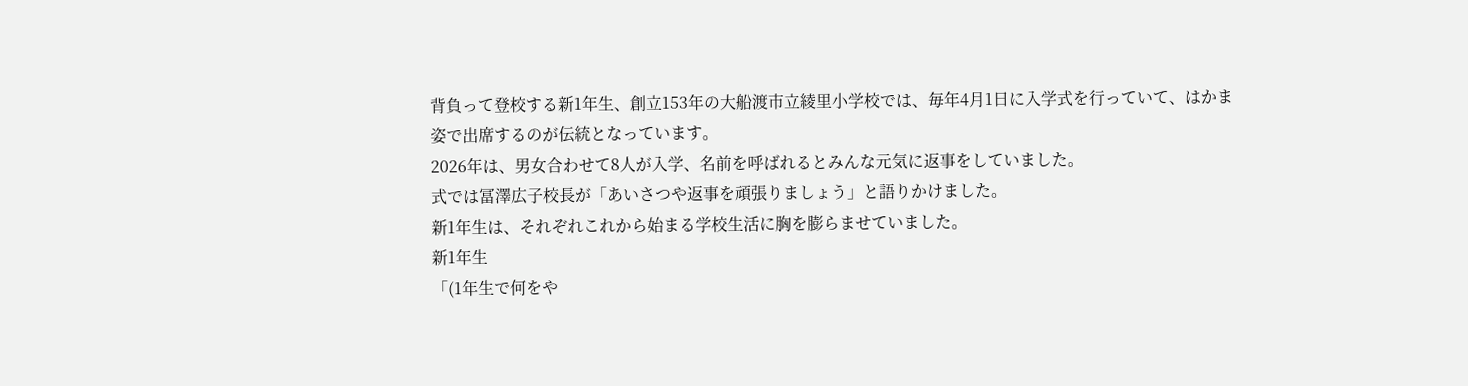背負って登校する新1年生、創立153年の大船渡市立綾里小学校では、毎年4月1日に入学式を行っていて、はかま姿で出席するのが伝統となっています。
2026年は、男女合わせて8人が入学、名前を呼ばれるとみんな元気に返事をしていました。
式では冨澤広子校長が「あいさつや返事を頑張りましょう」と語りかけました。
新1年生は、それぞれこれから始まる学校生活に胸を膨らませていました。
新1年生
「(1年生で何をや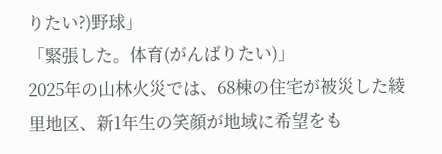りたい?)野球」
「緊張した。体育(がんばりたい)」
2025年の山林火災では、68棟の住宅が被災した綾里地区、新1年生の笑顔が地域に希望をも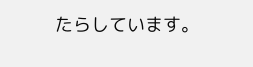たらしています。